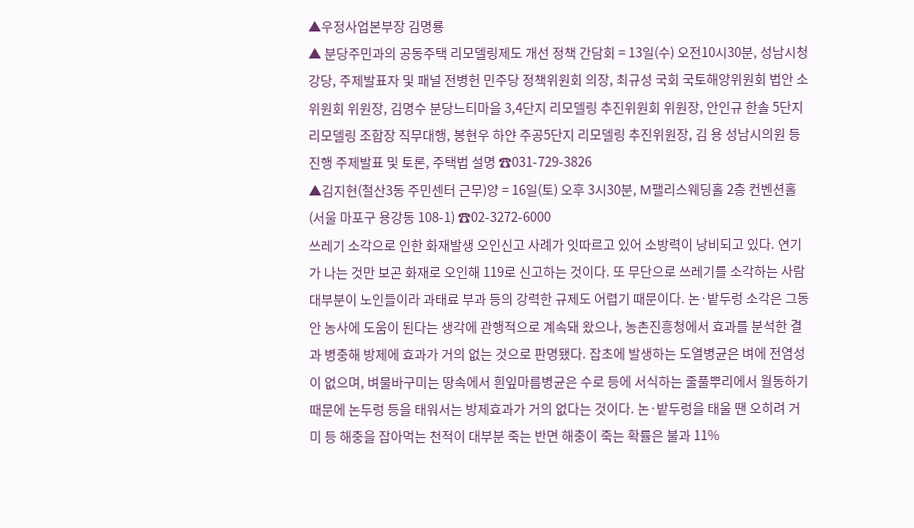▲우정사업본부장 김명룡
▲ 분당주민과의 공동주택 리모델링제도 개선 정책 간담회 = 13일(수) 오전10시30분, 성남시청 강당, 주제발표자 및 패널 전병헌 민주당 정책위원회 의장, 최규성 국회 국토해양위원회 법안 소위원회 위원장, 김명수 분당느티마을 3,4단지 리모델링 추진위원회 위원장, 안인규 한솔 5단지 리모델링 조합장 직무대행, 봉현우 하얀 주공5단지 리모델링 추진위원장, 김 용 성남시의원 등 진행 주제발표 및 토론, 주택법 설명 ☎031-729-3826
▲김지현(철산3동 주민센터 근무)양 = 16일(토) 오후 3시30분, M팰리스웨딩홀 2층 컨벤션홀(서울 마포구 용강동 108-1) ☎02-3272-6000
쓰레기 소각으로 인한 화재발생 오인신고 사례가 잇따르고 있어 소방력이 낭비되고 있다. 연기가 나는 것만 보곤 화재로 오인해 119로 신고하는 것이다. 또 무단으로 쓰레기를 소각하는 사람 대부분이 노인들이라 과태료 부과 등의 강력한 규제도 어렵기 때문이다. 논·밭두렁 소각은 그동안 농사에 도움이 된다는 생각에 관행적으로 계속돼 왔으나, 농촌진흥청에서 효과를 분석한 결과 병충해 방제에 효과가 거의 없는 것으로 판명됐다. 잡초에 발생하는 도열병균은 벼에 전염성이 없으며, 벼물바구미는 땅속에서 흰잎마름병균은 수로 등에 서식하는 줄풀뿌리에서 월동하기 때문에 논두렁 등을 태워서는 방제효과가 거의 없다는 것이다. 논·밭두렁을 태울 땐 오히려 거미 등 해충을 잡아먹는 천적이 대부분 죽는 반면 해충이 죽는 확률은 불과 11%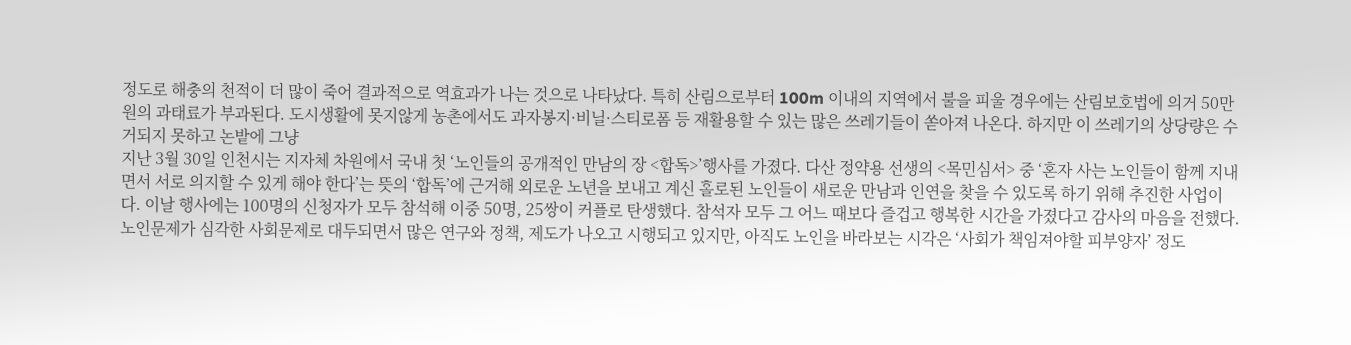정도로 해충의 천적이 더 많이 죽어 결과적으로 역효과가 나는 것으로 나타났다. 특히 산림으로부터 100m 이내의 지역에서 불을 피울 경우에는 산림보호법에 의거 50만원의 과태료가 부과된다. 도시생활에 못지않게 농촌에서도 과자봉지·비닐·스티로폼 등 재활용할 수 있는 많은 쓰레기들이 쏟아져 나온다. 하지만 이 쓰레기의 상당량은 수거되지 못하고 논밭에 그냥
지난 3월 30일 인천시는 지자체 차원에서 국내 첫 ‘노인들의 공개적인 만남의 장 <합독>’행사를 가졌다. 다산 정약용 선생의 <목민심서> 중 ‘혼자 사는 노인들이 함께 지내면서 서로 의지할 수 있게 해야 한다’는 뜻의 ‘합독’에 근거해 외로운 노년을 보내고 계신 홀로된 노인들이 새로운 만남과 인연을 찾을 수 있도록 하기 위해 추진한 사업이다. 이날 행사에는 100명의 신청자가 모두 참석해 이중 50명, 25쌍이 커플로 탄생했다. 참석자 모두 그 어느 때보다 즐겁고 행복한 시간을 가졌다고 감사의 마음을 전했다. 노인문제가 심각한 사회문제로 대두되면서 많은 연구와 정책, 제도가 나오고 시행되고 있지만, 아직도 노인을 바라보는 시각은 ‘사회가 책임져야할 피부양자’ 정도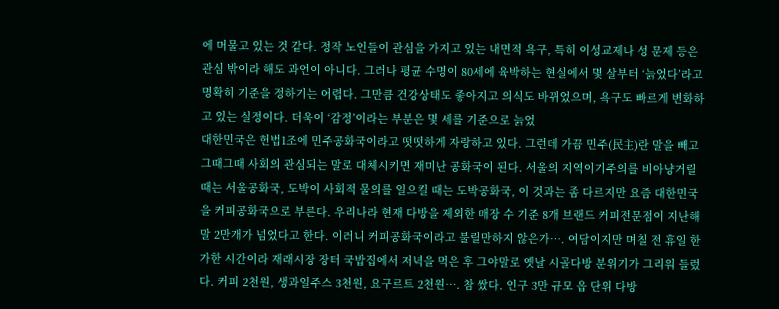에 머물고 있는 것 같다. 정작 노인들이 관심을 가지고 있는 내면적 욕구, 특히 이성교제나 성 문제 등은 관심 밖이라 해도 과언이 아니다. 그러나 평균 수명이 80세에 육박하는 현실에서 몇 살부터 ‘늙었다’라고 명확히 기준을 정하기는 어렵다. 그만큼 건강상태도 좋아지고 의식도 바뀌었으며, 욕구도 빠르게 변화하고 있는 실정이다. 더욱이 ‘감정’이라는 부분은 몇 세를 기준으로 늙었
대한민국은 헌법1조에 민주공화국이라고 떳떳하게 자랑하고 있다. 그런데 가끔 민주(民主)란 말을 빼고 그때그때 사회의 관심되는 말로 대체시키면 재미난 공화국이 된다. 서울의 지역이기주의를 비아냥거릴 때는 서울공화국, 도박이 사회적 물의를 일으킬 때는 도박공화국, 이 것과는 좀 다르지만 요즘 대한민국을 커피공화국으로 부른다. 우리나라 현재 다방을 제외한 매장 수 기준 8개 브랜드 커피전문점이 지난해 말 2만개가 넘었다고 한다. 이러니 커피공화국이라고 불릴만하지 않은가…. 여담이지만 며칠 전 휴일 한가한 시간이라 재래시장 장터 국밥집에서 저녁을 먹은 후 그야말로 옛날 시골다방 분위기가 그리워 들렀다. 커피 2천원, 생과일주스 3천원, 요구르트 2천원…. 참 쌌다. 인구 3만 규모 읍 단위 다방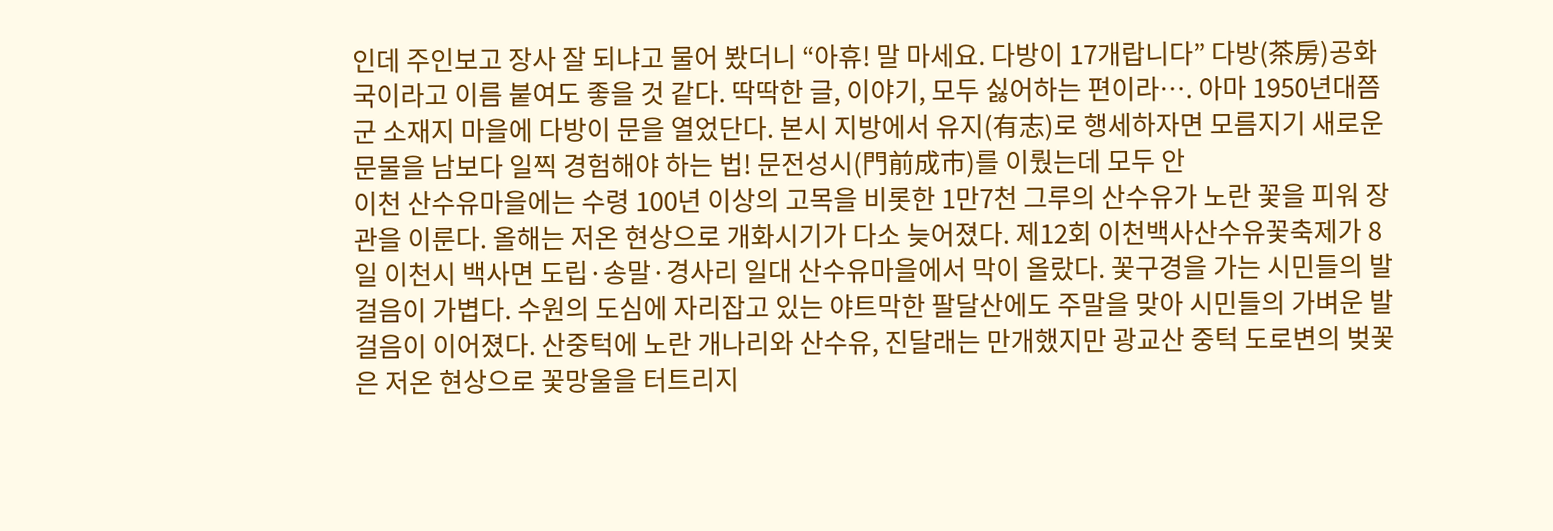인데 주인보고 장사 잘 되냐고 물어 봤더니 “아휴! 말 마세요. 다방이 17개랍니다” 다방(茶房)공화국이라고 이름 붙여도 좋을 것 같다. 딱딱한 글, 이야기, 모두 싫어하는 편이라…. 아마 1950년대쯤 군 소재지 마을에 다방이 문을 열었단다. 본시 지방에서 유지(有志)로 행세하자면 모름지기 새로운 문물을 남보다 일찍 경험해야 하는 법! 문전성시(門前成市)를 이뤘는데 모두 안
이천 산수유마을에는 수령 100년 이상의 고목을 비롯한 1만7천 그루의 산수유가 노란 꽃을 피워 장관을 이룬다. 올해는 저온 현상으로 개화시기가 다소 늦어졌다. 제12회 이천백사산수유꽃축제가 8일 이천시 백사면 도립·송말·경사리 일대 산수유마을에서 막이 올랐다. 꽃구경을 가는 시민들의 발걸음이 가볍다. 수원의 도심에 자리잡고 있는 야트막한 팔달산에도 주말을 맞아 시민들의 가벼운 발걸음이 이어졌다. 산중턱에 노란 개나리와 산수유, 진달래는 만개했지만 광교산 중턱 도로변의 벚꽃은 저온 현상으로 꽃망울을 터트리지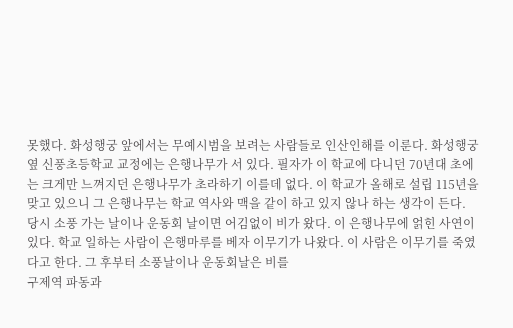못했다. 화성행궁 앞에서는 무예시범을 보려는 사람들로 인산인해를 이룬다. 화성행궁 옆 신풍초등학교 교정에는 은행나무가 서 있다. 필자가 이 학교에 다니던 70년대 초에는 크게만 느껴지던 은행나무가 초라하기 이를데 없다. 이 학교가 올해로 설립 115년을 맞고 있으니 그 은행나무는 학교 역사와 맥을 같이 하고 있지 않나 하는 생각이 든다. 당시 소풍 가는 날이나 운동회 날이면 어김없이 비가 왔다. 이 은행나무에 얽힌 사연이 있다. 학교 일하는 사람이 은행마루를 베자 이무기가 나왔다. 이 사람은 이무기를 죽였다고 한다. 그 후부터 소풍날이나 운동회날은 비를
구제역 파동과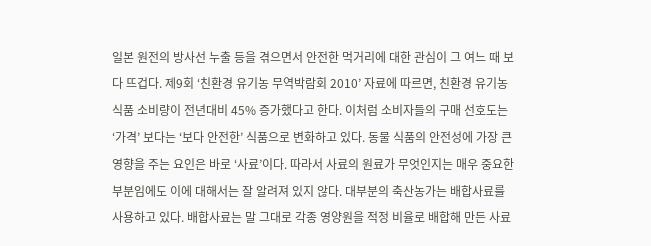일본 원전의 방사선 누출 등을 겪으면서 안전한 먹거리에 대한 관심이 그 여느 때 보다 뜨겁다. 제9회 ‘친환경 유기농 무역박람회 2010’ 자료에 따르면, 친환경 유기농 식품 소비량이 전년대비 45% 증가했다고 한다. 이처럼 소비자들의 구매 선호도는 ‘가격’ 보다는 ‘보다 안전한’ 식품으로 변화하고 있다. 동물 식품의 안전성에 가장 큰 영향을 주는 요인은 바로 ‘사료’이다. 따라서 사료의 원료가 무엇인지는 매우 중요한 부분임에도 이에 대해서는 잘 알려져 있지 않다. 대부분의 축산농가는 배합사료를 사용하고 있다. 배합사료는 말 그대로 각종 영양원을 적정 비율로 배합해 만든 사료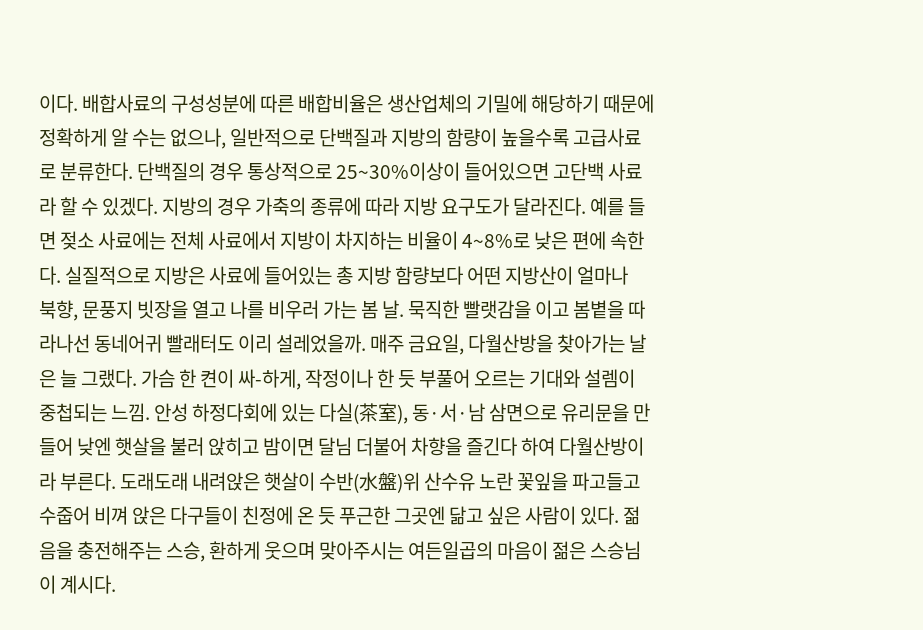이다. 배합사료의 구성성분에 따른 배합비율은 생산업체의 기밀에 해당하기 때문에 정확하게 알 수는 없으나, 일반적으로 단백질과 지방의 함량이 높을수록 고급사료로 분류한다. 단백질의 경우 통상적으로 25~30%이상이 들어있으면 고단백 사료라 할 수 있겠다. 지방의 경우 가축의 종류에 따라 지방 요구도가 달라진다. 예를 들면 젖소 사료에는 전체 사료에서 지방이 차지하는 비율이 4~8%로 낮은 편에 속한다. 실질적으로 지방은 사료에 들어있는 총 지방 함량보다 어떤 지방산이 얼마나
북향, 문풍지 빗장을 열고 나를 비우러 가는 봄 날. 묵직한 빨랫감을 이고 봄볕을 따라나선 동네어귀 빨래터도 이리 설레었을까. 매주 금요일, 다월산방을 찾아가는 날은 늘 그랬다. 가슴 한 켠이 싸-하게, 작정이나 한 듯 부풀어 오르는 기대와 설렘이 중첩되는 느낌. 안성 하정다회에 있는 다실(茶室), 동·서·남 삼면으로 유리문을 만들어 낮엔 햇살을 불러 앉히고 밤이면 달님 더불어 차향을 즐긴다 하여 다월산방이라 부른다. 도래도래 내려앉은 햇살이 수반(水盤)위 산수유 노란 꽃잎을 파고들고 수줍어 비껴 앉은 다구들이 친정에 온 듯 푸근한 그곳엔 닮고 싶은 사람이 있다. 젊음을 충전해주는 스승, 환하게 웃으며 맞아주시는 여든일곱의 마음이 젊은 스승님이 계시다.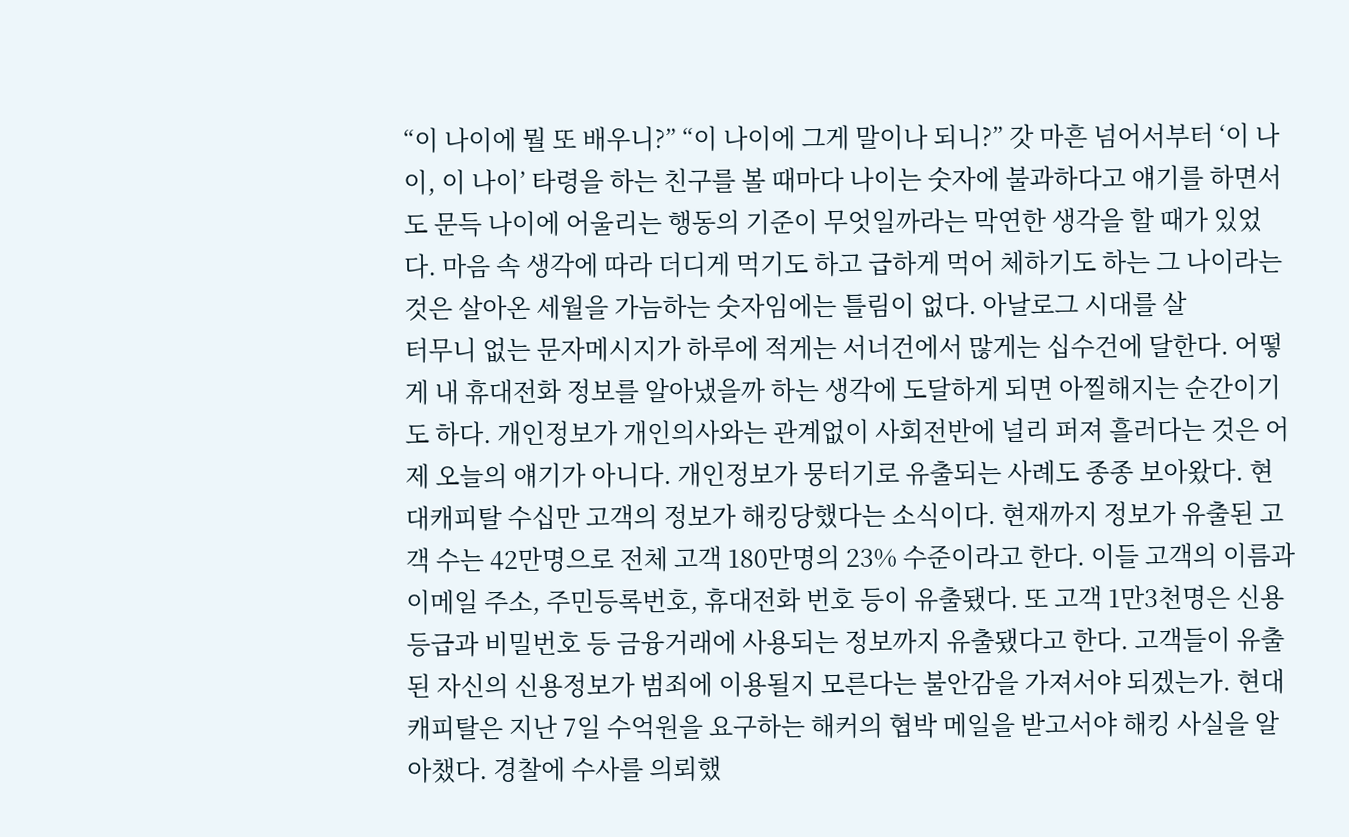“이 나이에 뭘 또 배우니?” “이 나이에 그게 말이나 되니?” 갓 마흔 넘어서부터 ‘이 나이, 이 나이’ 타령을 하는 친구를 볼 때마다 나이는 숫자에 불과하다고 얘기를 하면서도 문득 나이에 어울리는 행동의 기준이 무엇일까라는 막연한 생각을 할 때가 있었다. 마음 속 생각에 따라 더디게 먹기도 하고 급하게 먹어 체하기도 하는 그 나이라는 것은 살아온 세월을 가늠하는 숫자임에는 틀림이 없다. 아날로그 시대를 살
터무니 없는 문자메시지가 하루에 적게는 서너건에서 많게는 십수건에 달한다. 어떻게 내 휴대전화 정보를 알아냈을까 하는 생각에 도달하게 되면 아찔해지는 순간이기도 하다. 개인정보가 개인의사와는 관계없이 사회전반에 널리 퍼져 흘러다는 것은 어제 오늘의 얘기가 아니다. 개인정보가 뭉터기로 유출되는 사례도 종종 보아왔다. 현대캐피탈 수십만 고객의 정보가 해킹당했다는 소식이다. 현재까지 정보가 유출된 고객 수는 42만명으로 전체 고객 180만명의 23% 수준이라고 한다. 이들 고객의 이름과 이메일 주소, 주민등록번호, 휴대전화 번호 등이 유출됐다. 또 고객 1만3천명은 신용등급과 비밀번호 등 금융거래에 사용되는 정보까지 유출됐다고 한다. 고객들이 유출된 자신의 신용정보가 범죄에 이용될지 모른다는 불안감을 가져서야 되겠는가. 현대캐피탈은 지난 7일 수억원을 요구하는 해커의 협박 메일을 받고서야 해킹 사실을 알아챘다. 경찰에 수사를 의뢰했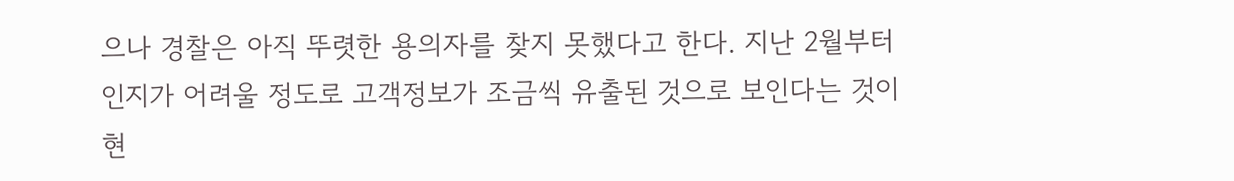으나 경찰은 아직 뚜렷한 용의자를 찾지 못했다고 한다. 지난 2월부터 인지가 어려울 정도로 고객정보가 조금씩 유출된 것으로 보인다는 것이 현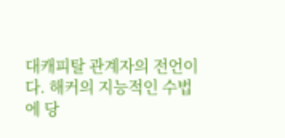대캐피탈 관계자의 전언이다. 해커의 지능적인 수법에 당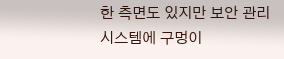한 측면도 있지만 보안 관리 시스템에 구멍이